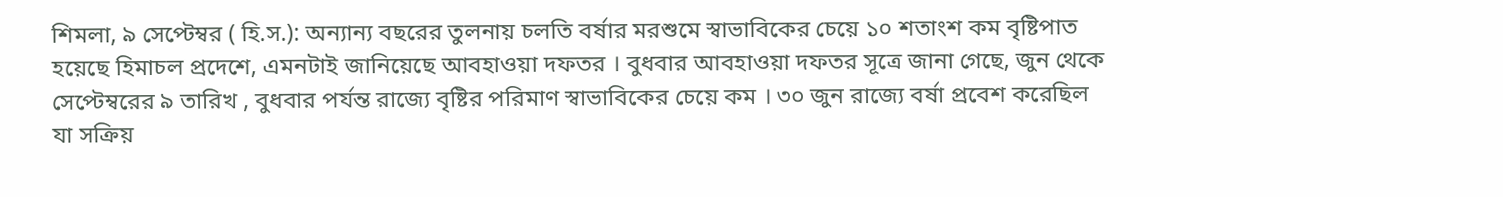শিমলা, ৯ সেপ্টেম্বর ( হি.স.): অন্যান্য বছরের তুলনায় চলতি বর্ষার মরশুমে স্বাভাবিকের চেয়ে ১০ শতাংশ কম বৃষ্টিপাত হয়েছে হিমাচল প্রদেশে, এমনটাই জানিয়েছে আবহাওয়া দফতর । বুধবার আবহাওয়া দফতর সূত্রে জানা গেছে, জুন থেকে সেপ্টেম্বরের ৯ তারিখ , বুধবার পর্যন্ত রাজ্যে বৃষ্টির পরিমাণ স্বাভাবিকের চেয়ে কম । ৩০ জুন রাজ্যে বর্ষা প্রবেশ করেছিল যা সক্রিয়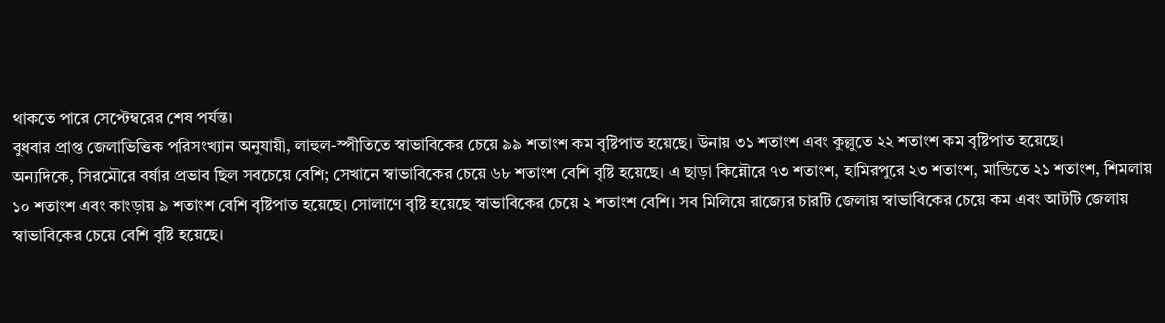থাকতে পারে সেপ্টেম্বরের শেষ পর্যন্ত।
বুধবার প্রাপ্ত জেলাভিত্তিক পরিসংখ্যান অনুযায়ী, লাহুল-স্পীতিতে স্বাভাবিকের চেয়ে ৯৯ শতাংশ কম বৃষ্টিপাত হয়েছে। উনায় ৩১ শতাংশ এবং কুল্লুতে ২২ শতাংশ কম বৃষ্টিপাত হয়েছে।
অন্যদিকে, সিরমৌরে বর্ষার প্রভাব ছিল সবচেয়ে বেশি; সেখানে স্বাভাবিকের চেয়ে ৬৮ শতাংশ বেশি বৃষ্টি হয়েছে। এ ছাড়া কিন্নৌরে ৭৩ শতাংশ, হামিরপুরে ২৩ শতাংশ, মান্ডিতে ২১ শতাংশ, শিমলায় ১০ শতাংশ এবং কাংড়ায় ৯ শতাংশ বেশি বৃষ্টিপাত হয়েছে। সোলাণে বৃষ্টি হয়েছে স্বাভাবিকের চেয়ে ২ শতাংশ বেশি। সব মিলিয়ে রাজ্যের চারটি জেলায় স্বাভাবিকের চেয়ে কম এবং আটটি জেলায় স্বাভাবিকের চেয়ে বেশি বৃষ্টি হয়েছে।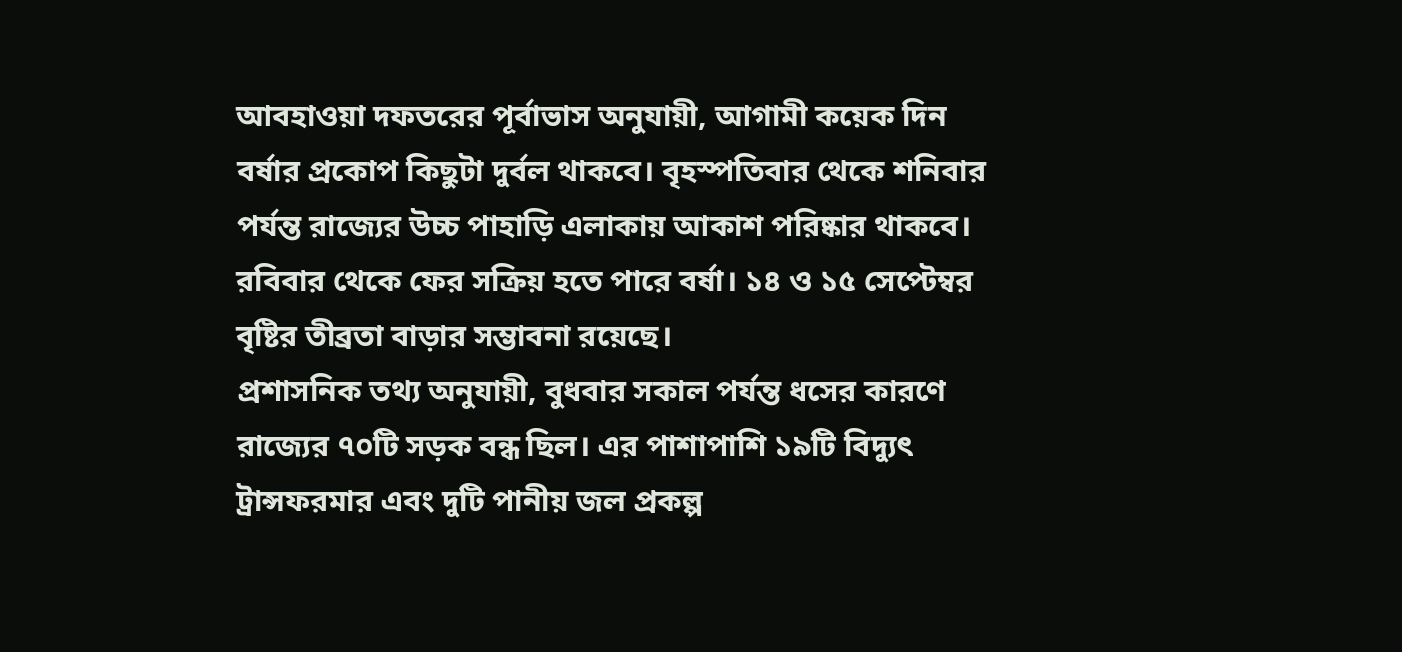আবহাওয়া দফতরের পূর্বাভাস অনুযায়ী, আগামী কয়েক দিন বর্ষার প্রকোপ কিছুটা দুর্বল থাকবে। বৃহস্পতিবার থেকে শনিবার পর্যন্ত রাজ্যের উচ্চ পাহাড়ি এলাকায় আকাশ পরিষ্কার থাকবে। রবিবার থেকে ফের সক্রিয় হতে পারে বর্ষা। ১৪ ও ১৫ সেপ্টেম্বর বৃষ্টির তীব্রতা বাড়ার সম্ভাবনা রয়েছে।
প্রশাসনিক তথ্য অনুযায়ী, বুধবার সকাল পর্যন্ত ধসের কারণে রাজ্যের ৭০টি সড়ক বন্ধ ছিল। এর পাশাপাশি ১৯টি বিদ্যুৎ ট্রান্সফরমার এবং দুটি পানীয় জল প্রকল্প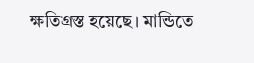ক্ষতিগ্রস্ত হয়েছে। মান্ডিতে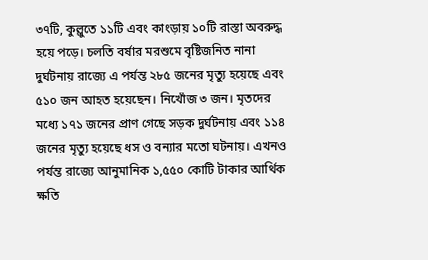৩৭টি, কুল্লুতে ১১টি এবং কাংড়ায় ১০টি রাস্তা অবরুদ্ধ হয়ে পড়ে। চলতি বর্ষার মরশুমে বৃষ্টিজনিত নানা দুর্ঘটনায় রাজ্যে এ পর্যন্ত ২৮৫ জনের মৃত্যু হয়েছে এবং ৫১০ জন আহত হয়েছেন। নিখোঁজ ৩ জন। মৃতদের মধ্যে ১৭১ জনের প্রাণ গেছে সড়ক দুর্ঘটনায় এবং ১১৪ জনের মৃত্যু হয়েছে ধস ও বন্যার মতো ঘটনায়। এখনও পর্যন্ত রাজ্যে আনুমানিক ১,৫৫০ কোটি টাকার আর্থিক ক্ষতি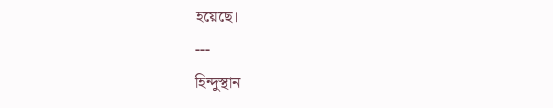হয়েছে।
---
হিন্দুস্থান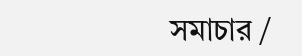সমাচার /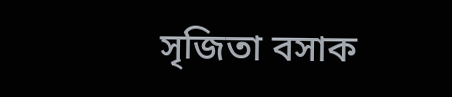সৃজিতা বসাক